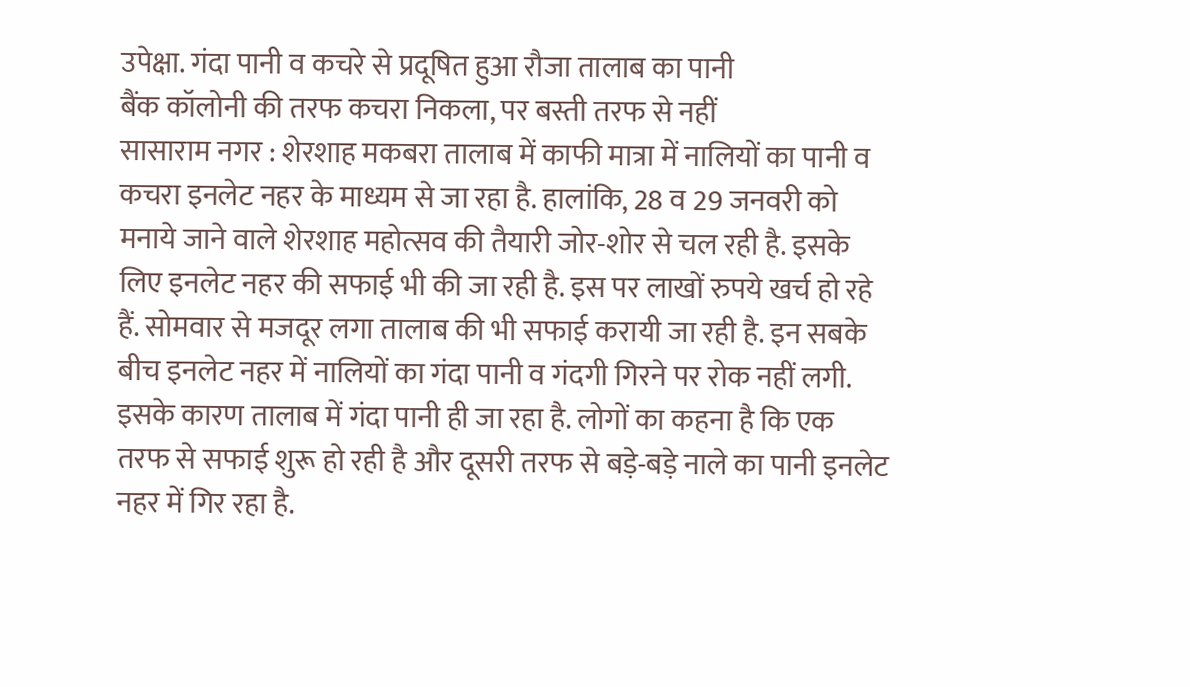उपेक्षा. गंदा पानी व कचरे से प्रदूषित हुआ रौजा तालाब का पानी
बैंक कॉलोनी की तरफ कचरा निकला, पर बस्ती तरफ से नहीं
सासाराम नगर : शेरशाह मकबरा तालाब में काफी मात्रा में नालियों का पानी व कचरा इनलेट नहर के माध्यम से जा रहा है. हालांकि, 28 व 29 जनवरी को मनाये जाने वाले शेरशाह महोत्सव की तैयारी जोर-शोर से चल रही है. इसके लिए इनलेट नहर की सफाई भी की जा रही है. इस पर लाखों रुपये खर्च हो रहे हैं. सोमवार से मजदूर लगा तालाब की भी सफाई करायी जा रही है. इन सबके बीच इनलेट नहर में नालियों का गंदा पानी व गंदगी गिरने पर रोक नहीं लगी. इसके कारण तालाब में गंदा पानी ही जा रहा है. लोगों का कहना है कि एक तरफ से सफाई शुरू हो रही है और दूसरी तरफ से बड़े-बड़े नाले का पानी इनलेट नहर में गिर रहा है.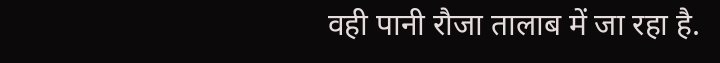वही पानी रौजा तालाब में जा रहा है.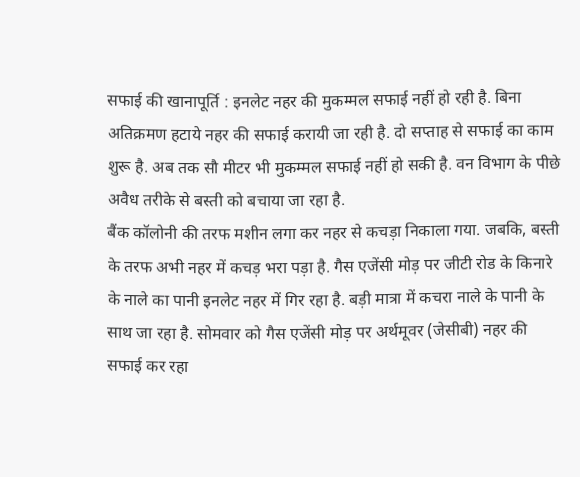सफाई की खानापूर्ति : इनलेट नहर की मुकम्मल सफाई नहीं हो रही है. बिना अतिक्रमण हटाये नहर की सफाई करायी जा रही है. दो सप्ताह से सफाई का काम शुरू है. अब तक सौ मीटर भी मुकम्मल सफाई नहीं हो सकी है. वन विभाग के पीछे अवैध तरीके से बस्ती को बचाया जा रहा है.
बैंक कॉलोनी की तरफ मशीन लगा कर नहर से कचड़ा निकाला गया. जबकि, बस्ती के तरफ अभी नहर में कचड़ भरा पड़ा है. गैस एजेंसी मोड़ पर जीटी रोड के किनारे के नाले का पानी इनलेट नहर में गिर रहा है. बड़ी मात्रा में कचरा नाले के पानी के साथ जा रहा है. सोमवार को गैस एजेंसी मोड़ पर अर्थमूवर (जेसीबी) नहर की सफाई कर रहा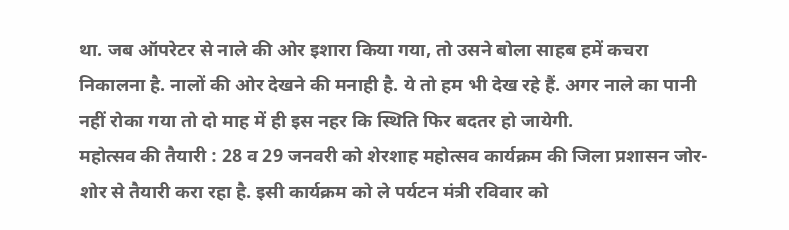था. जब ऑपरेटर से नाले की ओर इशारा किया गया, तो उसने बोला साहब हमें कचरा निकालना है. नालों की ओर देखने की मनाही है. ये तो हम भी देख रहे हैं. अगर नाले का पानी नहीं रोका गया तो दो माह में ही इस नहर कि स्थिति फिर बदतर हो जायेगी.
महोत्सव की तैयारी : 28 व 29 जनवरी को शेरशाह महोत्सव कार्यक्रम की जिला प्रशासन जोर-शोर से तैयारी करा रहा है. इसी कार्यक्रम को ले पर्यटन मंत्री रविवार को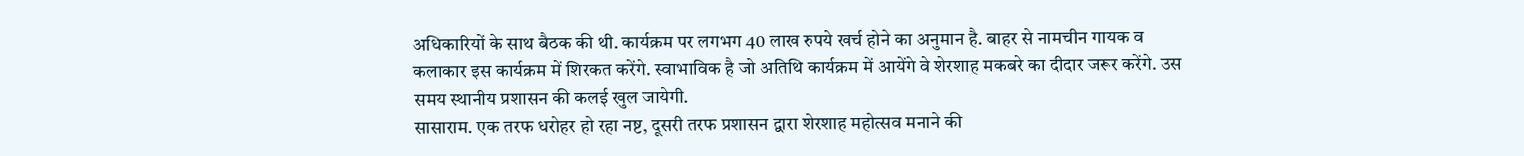अधिकारियों के साथ बैठक की थी. कार्यक्रम पर लगभग 40 लाख रुपये खर्च होने का अनुमान है. बाहर से नामचीन गायक व कलाकार इस कार्यक्रम में शिरकत करेंगे. स्वाभाविक है जो अतिथि कार्यक्रम में आयेंगे वे शेरशाह मकबरे का दीदार जरूर करेंगे. उस समय स्थानीय प्रशासन की कलई खुल जायेगी.
सासाराम. एक तरफ धरोहर हो रहा नष्ट, दूसरी तरफ प्रशासन द्वारा शेरशाह महोत्सव मनाने की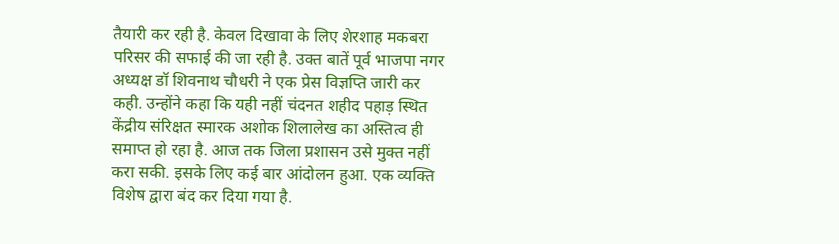तैयारी कर रही है. केवल दिखावा के लिए शेरशाह मकबरा परिसर की सफाई की जा रही है. उक्त बातें पूर्व भाजपा नगर अध्यक्ष डॉ शिवनाथ चौधरी ने एक प्रेस विज्ञप्ति जारी कर कही. उन्होंने कहा कि यही नहीं चंदनत शहीद पहाड़ स्थित केंद्रीय संरिक्षत स्मारक अशोक शिलालेख का अस्तित्व ही समाप्त हो रहा है. आज तक जिला प्रशासन उसे मुक्त नहीं करा सकी. इसके लिए कई बार आंदोलन हुआ. एक व्यक्ति विशेष द्वारा बंद कर दिया गया है.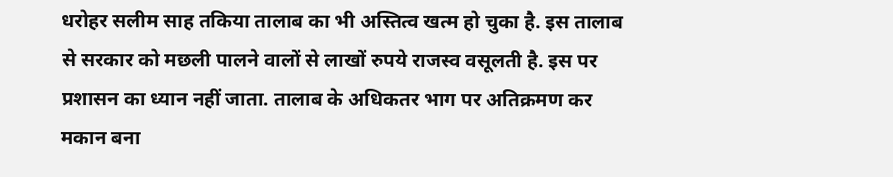धरोहर सलीम साह तकिया तालाब का भी अस्तित्व खत्म हो चुका है. इस तालाब से सरकार को मछली पालने वालों से लाखों रुपये राजस्व वसूलती है. इस पर प्रशासन का ध्यान नहीं जाता. तालाब के अधिकतर भाग पर अतिक्रमण कर मकान बना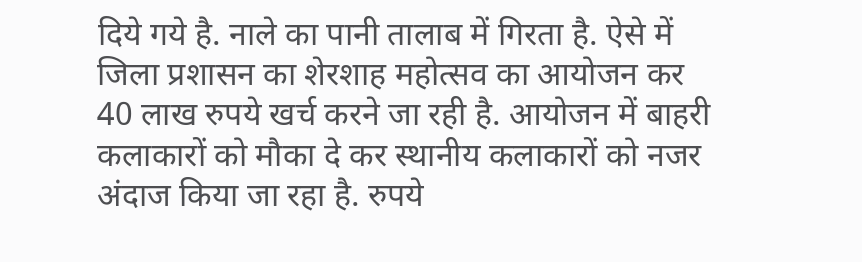दिये गये है. नाले का पानी तालाब में गिरता है. ऐसे में जिला प्रशासन का शेरशाह महोत्सव का आयोजन कर 40 लाख रुपये खर्च करने जा रही है. आयोजन में बाहरी कलाकारों को मौका दे कर स्थानीय कलाकारों को नजर अंदाज किया जा रहा है. रुपये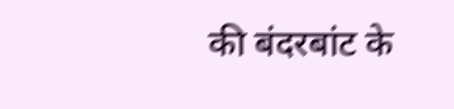की बंदरबांट के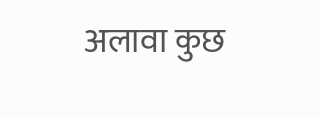अलावा कुछ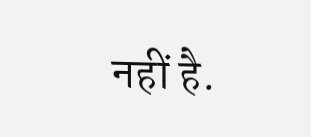नहीं है.